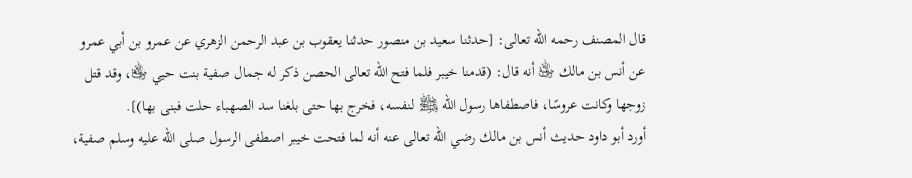قال المصنف رحمه الله تعالى: [حدثنا سعيد بن منصور حدثنا يعقوب بن عبد الرحمن الزهري عن عمرو بن أبي عمرو عن أنس بن مالك ﵁ أنه قال: (قدمنا خيبر فلما فتح الله تعالى الحصن ذكر له جمال صفية بنت حيي ﵂، وقد قتل زوجها وكانت عروسًا، فاصطفاها رسول الله ﵌ لنفسه، فخرج بها حتى بلغنا سد الصهباء حلت فبنى بها)].
أورد أبو داود حديث أنس بن مالك رضي الله تعالى عنه أنه لما فتحت خيبر اصطفى الرسول صلى الله عليه وسلم صفية،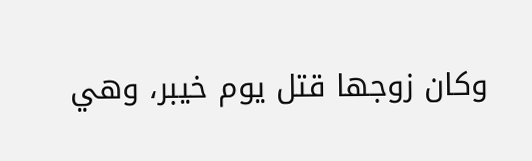وكان زوجها قتل يوم خيبر، وهي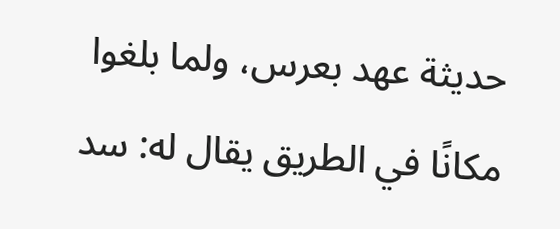حديثة عهد بعرس، ولما بلغوا مكانًا في الطريق يقال له: سد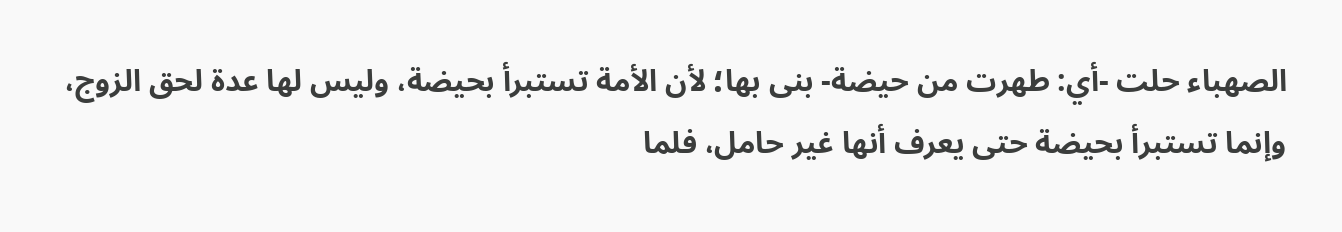الصهباء حلت -أي: طهرت من حيضة- بنى بها؛ لأن الأمة تستبرأ بحيضة، وليس لها عدة لحق الزوج، وإنما تستبرأ بحيضة حتى يعرف أنها غير حامل، فلما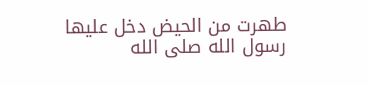طهرت من الحيض دخل عليها رسول الله صلى الله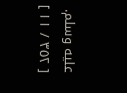عليه وسلم.
[ ٣٥٢ / ١١ ]